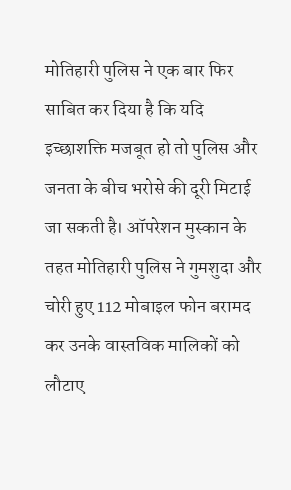मोतिहारी पुलिस ने एक बार फिर साबित कर दिया है कि यदि इच्छाशक्ति मजबूत हो तो पुलिस और जनता के बीच भरोसे की दूरी मिटाई जा सकती है। ऑपरेशन मुस्कान के तहत मोतिहारी पुलिस ने गुमशुदा और चोरी हुए 112 मोबाइल फोन बरामद कर उनके वास्तविक मालिकों को लौटाए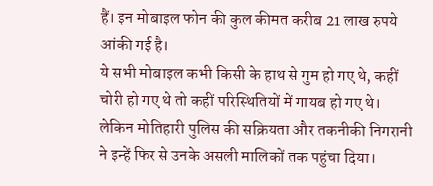हैं। इन मोबाइल फोन की कुल कीमत करीब 21 लाख रुपये आंकी गई है।
ये सभी मोबाइल कभी किसी के हाथ से गुम हो गए थे, कहीं चोरी हो गए थे तो कहीं परिस्थितियों में गायब हो गए थे। लेकिन मोतिहारी पुलिस की सक्रियता और तकनीकी निगरानी ने इन्हें फिर से उनके असली मालिकों तक पहुंचा दिया।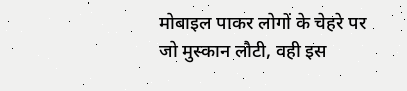मोबाइल पाकर लोगों के चेहरे पर जो मुस्कान लौटी, वही इस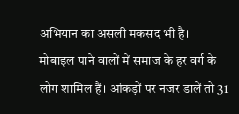अभियान का असली मकसद भी है।
मोबाइल पाने वालों में समाज के हर वर्ग के लोग शामिल हैं। आंकड़ों पर नजर डालें तो 31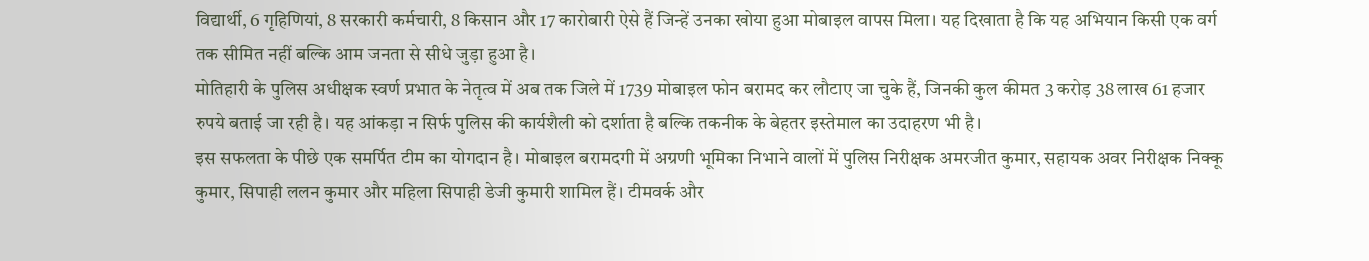विद्यार्थी, 6 गृहिणियां, 8 सरकारी कर्मचारी, 8 किसान और 17 कारोबारी ऐसे हैं जिन्हें उनका खोया हुआ मोबाइल वापस मिला। यह दिखाता है कि यह अभियान किसी एक वर्ग तक सीमित नहीं बल्कि आम जनता से सीधे जुड़ा हुआ है।
मोतिहारी के पुलिस अधीक्षक स्वर्ण प्रभात के नेतृत्व में अब तक जिले में 1739 मोबाइल फोन बरामद कर लौटाए जा चुके हैं, जिनकी कुल कीमत 3 करोड़ 38 लाख 61 हजार रुपये बताई जा रही है। यह आंकड़ा न सिर्फ पुलिस की कार्यशैली को दर्शाता है बल्कि तकनीक के बेहतर इस्तेमाल का उदाहरण भी है।
इस सफलता के पीछे एक समर्पित टीम का योगदान है। मोबाइल बरामदगी में अग्रणी भूमिका निभाने वालों में पुलिस निरीक्षक अमरजीत कुमार, सहायक अवर निरीक्षक निक्कू कुमार, सिपाही ललन कुमार और महिला सिपाही डेजी कुमारी शामिल हैं। टीमवर्क और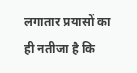लगातार प्रयासों का ही नतीजा है कि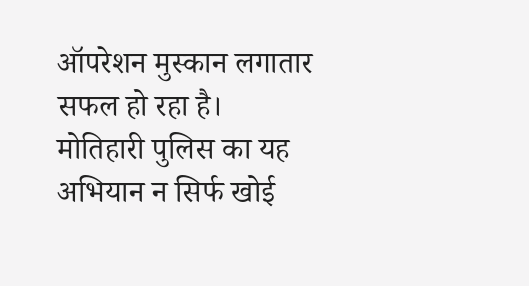ऑपरेशन मुस्कान लगातार सफल हो रहा है।
मोतिहारी पुलिस का यह अभियान न सिर्फ खोई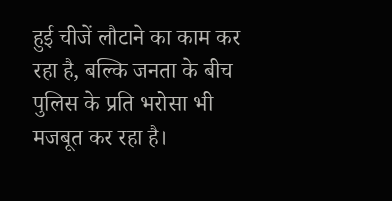हुई चीजें लौटाने का काम कर रहा है, बल्कि जनता के बीच पुलिस के प्रति भरोसा भी मजबूत कर रहा है।